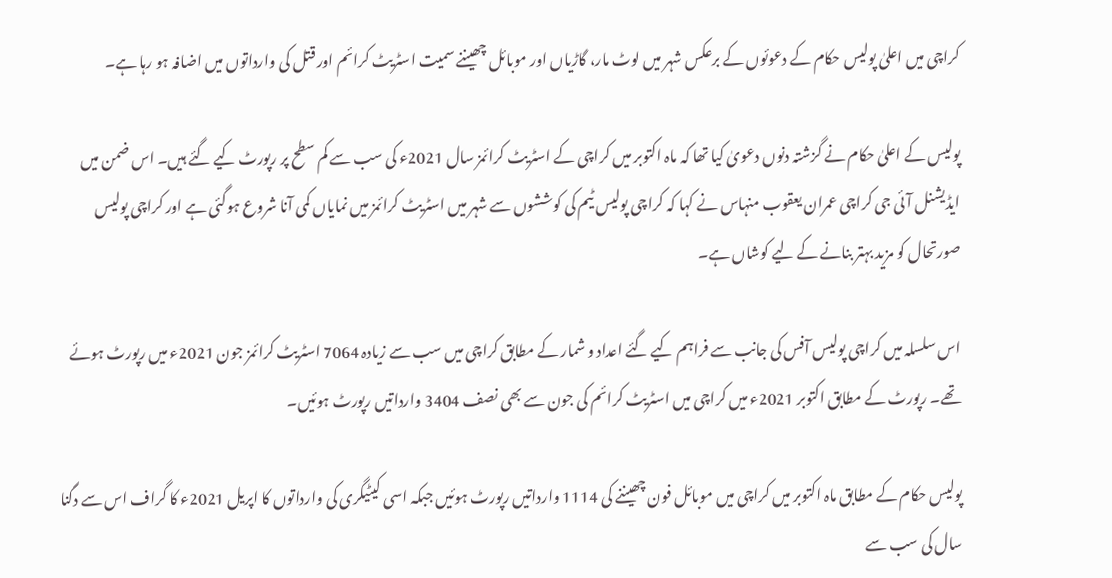کراچی میں اعلیٰ پولیس حکام کے دعوئوں کے برعکس شہر میں لوٹ مار، گاڑیاں اور موبائل چھیننے سمیت اسٹریٹ کرائم اور قتل کی وارداتوں میں اضافہ ہو رہا ہے۔

پولیس کے اعلیٰ حکام نے گزشتہ دنوں دعویٰ کیا تھا کہ ماہ اکتوبر میں کراچی کے اسٹریٹ کرائمز سال 2021ء کی سب سے کم سطح پر رپورٹ کیے گئے ہیں۔ اس ضمن میں ایڈیشنل آئی جی کراچی عمران یعقوب منہاس نے کہا کہ کراچی پولیس ٹیم کی کوششوں سے شہر میں اسٹریٹ کرائمز میں نمایاں کمی آنا شروع ہوگئی ہے اور کراچی پولیس صورتحال کو مزید بہتر بنانے کے لیے کوشاں ہے۔

اس سلسلہ میں کراچی پولیس آفس کی جانب سے فراہم کیے گئے اعداد و شمار کے مطابق کراچی میں سب سے زیادہ 7064 اسٹریٹ کرائمز جون 2021ء میں رپورٹ ہوئے تھے۔ رپورٹ کے مطابق اکتوبر 2021ء میں کراچی میں اسٹریٹ کرائم کی جون سے بھی نصف 3404 وارداتیں رپورٹ ہوئیں۔

پولیس حکام کے مطابق ماہ اکتوبر میں کراچی میں موبائل فون چھیننے کی 1114 وارداتیں رپورٹ ہوئیں جبکہ اسی کیٹیگری کی وارداتوں کا اپریل 2021ء کا گراف اس سے دگنا سال کی سب سے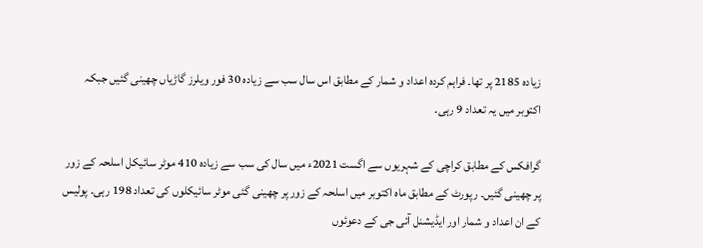زیادہ 2185 پر تھا۔ فراہم کردہ اعداد و شمار کے مطابق اس سال سب سے زیادہ 30 فور ویلرز گاڑیاں چھینی گئیں جبکہ اکتوبر میں یہ تعداد 9 رہی۔

گرافکس کے مطابق کراچی کے شہریوں سے اگست 2021ء میں سال کی سب سے زیادہ 410 موٹر سائیکل اسلحہ کے زور پر چھینی گئیں۔ رپورٹ کے مطابق ماہ اکتوبر میں اسلحہ کے زور پر چھینی گئی موٹر سائیکلوں کی تعداد 198 رہی۔ پولیس کے ان اعداد و شمار اور ایڈیشنل آئی جی کے دعوئوں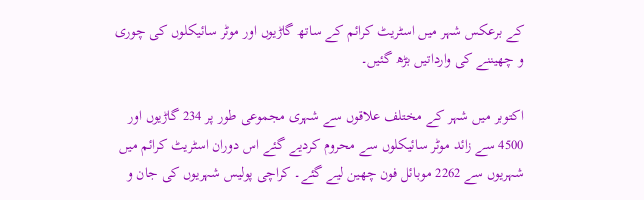کے برعکس شہر میں اسٹریٹ کرائم کے ساتھ گاڑیوں اور موٹر سائیکلوں کی چوری و چھیننے کی وارداتیں بڑھ گئیں۔

اکتوبر میں شہر کے مختلف علاقوں سے شہری مجموعی طور پر 234 گاڑیوں اور 4500 سے زائد موٹر سائیکلوں سے محروم کردیے گئے اس دوران اسٹریٹ کرائم میں شہریوں سے 2262 موبائل فون چھین لیے گئے۔ کراچی پولیس شہریوں کی جان و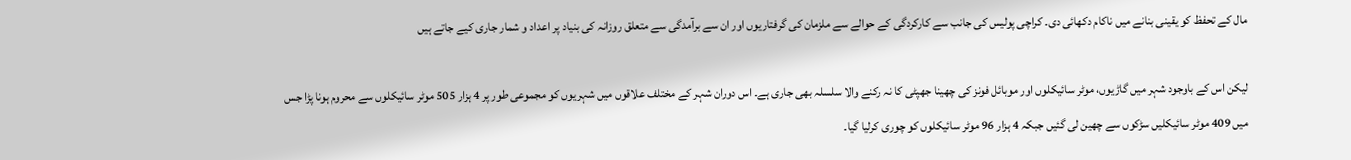مال کے تحفظ کو یقینی بنانے میں ناکام دکھائی دی۔ کراچی پولیس کی جانب سے کارکردگی کے حوالے سے ملزمان کی گرفتاریوں اور ان سے برآمدگی سے متعلق روزانہ کی بنیاد پر اعداد و شمار جاری کیے جاتے ہیں

لیکن اس کے باوجود شہر میں گاڑیوں، موٹر سائیکلوں اور موبائل فونز کی چھینا جھپٹی کا نہ رکنے والا سلسلہ بھی جاری ہے۔ اس دوران شہر کے مختلف علاقوں میں شہریوں کو مجموعی طور پر 4 ہزار 505 موٹر سائیکلوں سے محروم ہونا پڑا جس میں 409 موٹر سائیکلیں سڑکوں سے چھین لی گئیں جبکہ 4 ہزار 96 موٹر سائیکلوں کو چوری کرلیا گیا۔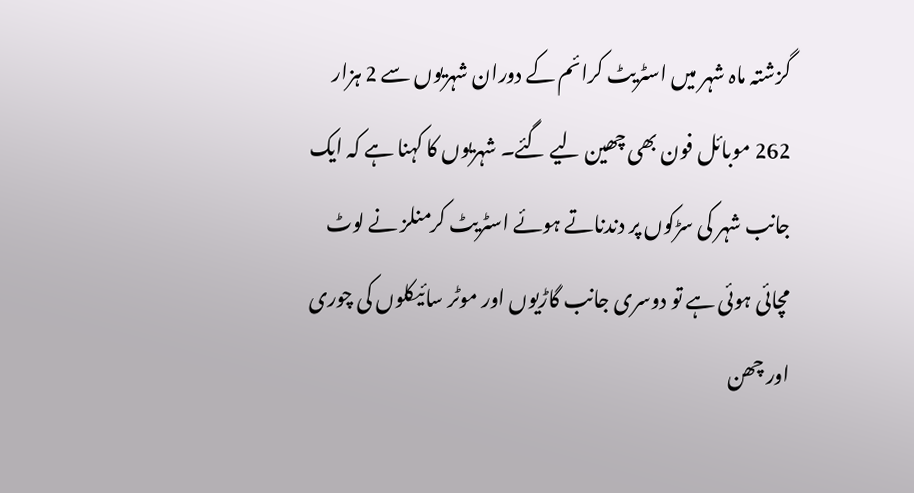گزشتہ ماہ شہر میں اسٹریٹ کرائم کے دوران شہریوں سے 2 ہزار 262 موبائل فون بھی چھین لیے گئے۔ شہریوں کا کہنا ہے کہ ایک جانب شہر کی سڑکوں پر دندناتے ہوئے اسٹریٹ کرمنلز نے لوٹ مچائی ہوئی ہے تو دوسری جانب گاڑیوں اور موٹر سائیکلوں کی چوری اور چھن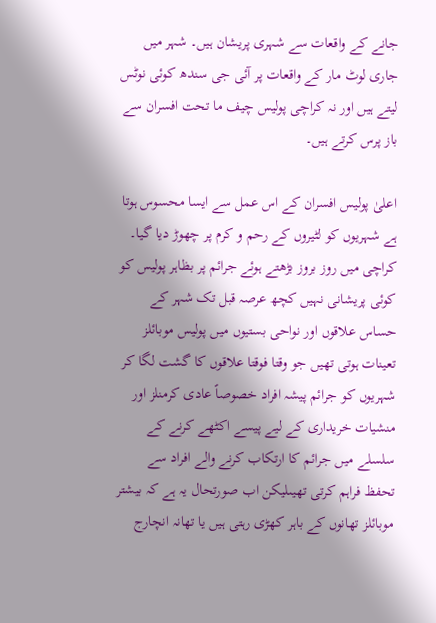جانے کے واقعات سے شہری پریشان ہیں۔ شہر میں جاری لوٹ مار کے واقعات پر آئی جی سندھ کوئی نوٹس لیتے ہیں اور نہ کراچی پولیس چیف ما تحت افسران سے باز پرس کرتے ہیں۔

اعلیٰ پولیس افسران کے اس عمل سے ایسا محسوس ہوتا ہے شہریوں کو لٹیروں کے رحم و کرم پر چھوڑ دیا گیا۔ کراچی میں روز بروز بڑھتے ہوئے جرائم پر بظاہر پولیس کو کوئی پریشانی نہیں کچھ عرصہ قبل تک شہر کے حساس علاقوں اور نواحی بستیوں میں پولیس موبائلز تعینات ہوتی تھیں جو وقتا فوقتا علاقوں کا گشت لگا کر شہریوں کو جرائم پیشہ افراد خصوصاً عادی کرمنلز اور منشیات خریداری کے لیے پیسے اکٹھے کرنے کے سلسلے میں جرائم کا ارتکاب کرنے والے افراد سے تحفظ فراہم کرتی تھیںلیکن اب صورتحال یہ ہے کہ بیشتر موبائلز تھانوں کے باہر کھڑی رہتی ہیں یا تھانہ انچارج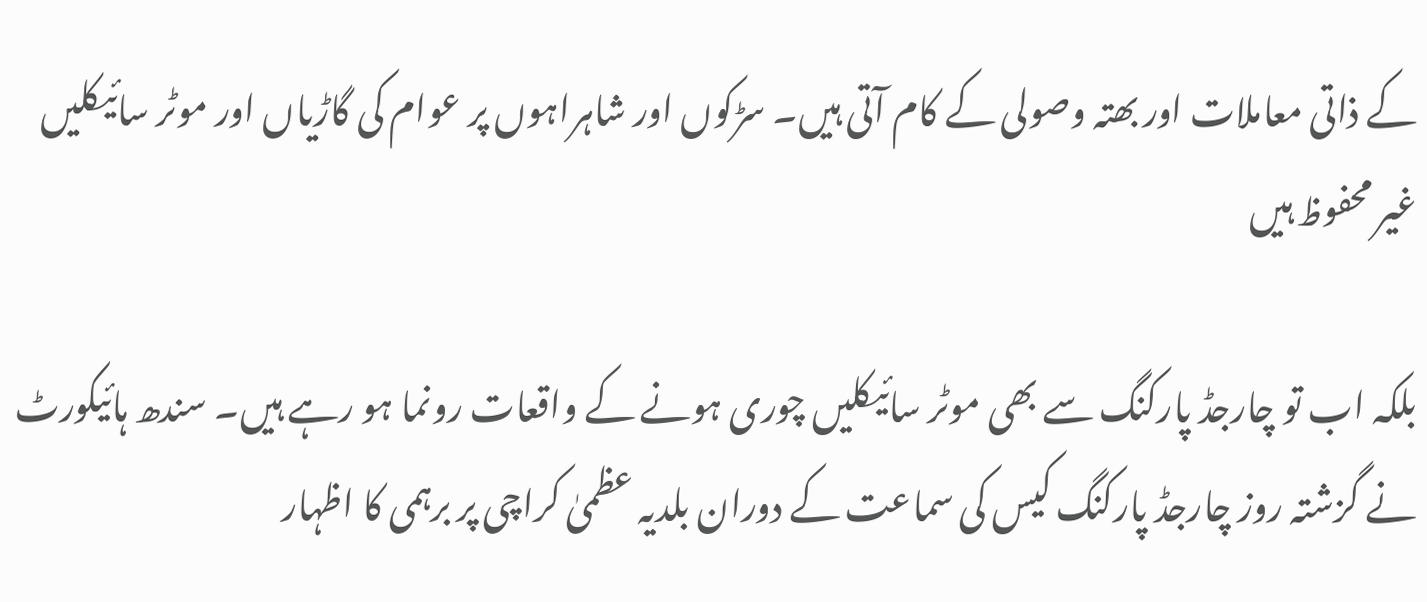کے ذاتی معاملات اور بھتہ وصولی کے کام آتی ہیں۔ سڑکوں اور شاہراہوں پر عوام کی گاڑیاں اور موٹر سائیکلیں غیر محفوظ ہیں

بلکہ اب تو چارجڈ پارکنگ سے بھی موٹر سائیکلیں چوری ہونے کے واقعات رونما ہو رہے ہیں۔ سندھ ہائیکورٹ نے گزشتہ روز چارجڈ پارکنگ کیس کی سماعت کے دوران بلدیہ عظمیٰ کراچی پر برہمی کا اظہار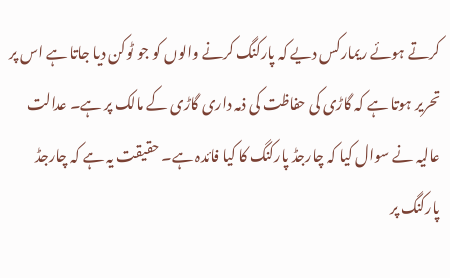کرتے ہوئے ریمارکس دیے کہ پارکنگ کرنے والوں کو جو ٹوکن دیا جاتا ہے اس پر تحریر ہوتا ہے کہ گاڑی کی حفاظت کی ذمہ داری گاڑی کے مالک پر ہے۔ عدالت عالیہ نے سوال کیا کہ چارجڈ پارکنگ کا کیا فائدہ ہے۔ حقیقت یہ ہے کہ چارجڈ پارکنگ پر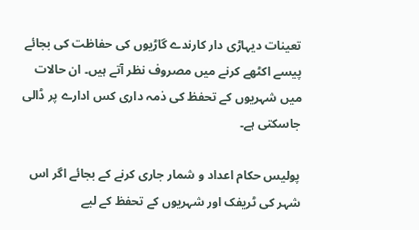تعینات دیہاڑی دار کارندے گاڑیوں کی حفاظت کی بجائے پیسے اکٹھے کرنے میں مصروف نظر آتے ہیں۔ ان حالات میں شہریوں کے تحفظ کی ذمہ داری کس ادارے پر ڈالی جاسکتی ہے۔

پولیس حکام اعداد و شمار جاری کرنے کے بجائے اگر اس شہر کی ٹریفک اور شہریوں کے تحفظ کے لیے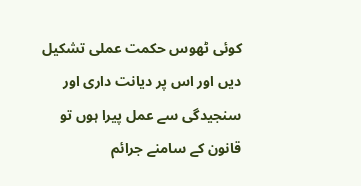کوئی ٹھوس حکمت عملی تشکیل دیں اور اس پر دیانت داری اور سنجیدگی سے عمل پیرا ہوں تو قانون کے سامنے جرائم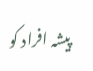پیشہ افراد کو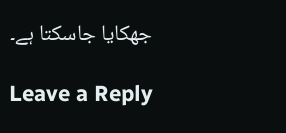جھکایا جاسکتا ہے۔

Leave a Reply